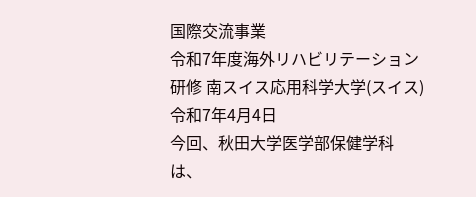国際交流事業
令和7年度海外リハビリテーション研修 南スイス応用科学大学(スイス)
令和7年4月4日
今回、秋田大学医学部保健学科は、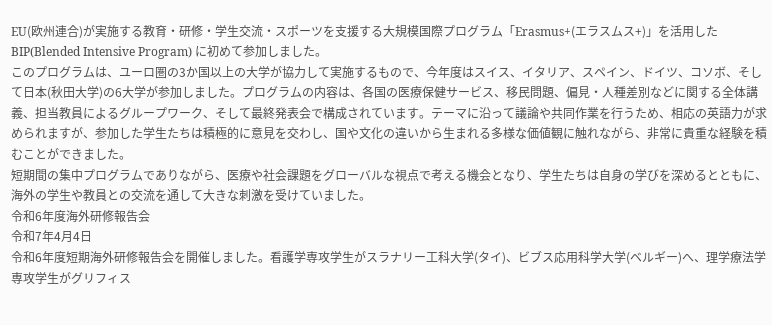EU(欧州連合)が実施する教育・研修・学生交流・スポーツを支援する大規模国際プログラム「Erasmus+(エラスムス+)」を活用した BIP(Blended Intensive Program) に初めて参加しました。
このプログラムは、ユーロ圏の3か国以上の大学が協力して実施するもので、今年度はスイス、イタリア、スペイン、ドイツ、コソボ、そして日本(秋田大学)の6大学が参加しました。プログラムの内容は、各国の医療保健サービス、移民問題、偏見・人種差別などに関する全体講義、担当教員によるグループワーク、そして最終発表会で構成されています。テーマに沿って議論や共同作業を行うため、相応の英語力が求められますが、参加した学生たちは積極的に意見を交わし、国や文化の違いから生まれる多様な価値観に触れながら、非常に貴重な経験を積むことができました。
短期間の集中プログラムでありながら、医療や社会課題をグローバルな視点で考える機会となり、学生たちは自身の学びを深めるとともに、海外の学生や教員との交流を通して大きな刺激を受けていました。
令和6年度海外研修報告会
令和7年4月4日
令和6年度短期海外研修報告会を開催しました。看護学専攻学生がスラナリー工科大学(タイ)、ビブス応用科学大学(ベルギー)へ、理学療法学専攻学生がグリフィス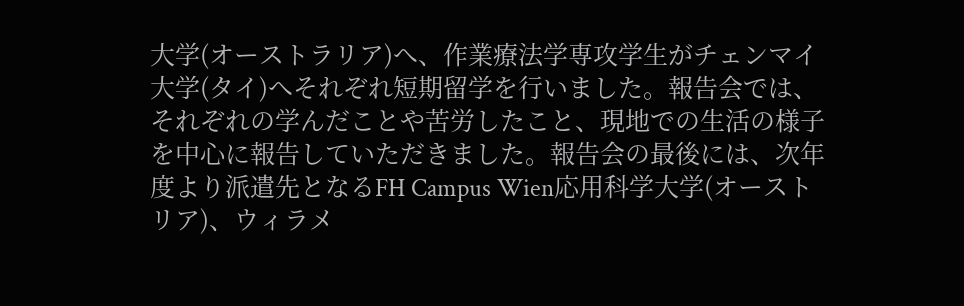大学(オーストラリア)へ、作業療法学専攻学生がチェンマイ大学(タイ)へそれぞれ短期留学を行いました。報告会では、それぞれの学んだことや苦労したこと、現地での生活の様子を中心に報告していただきました。報告会の最後には、次年度より派遣先となるFH Campus Wien応用科学大学(オーストリア)、ウィラメ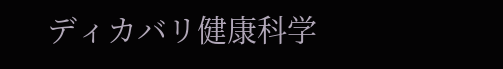ディカバリ健康科学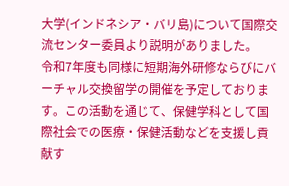大学(インドネシア・バリ島)について国際交流センター委員より説明がありました。
令和7年度も同様に短期海外研修ならびにバーチャル交換留学の開催を予定しております。この活動を通じて、保健学科として国際社会での医療・保健活動などを支援し貢献す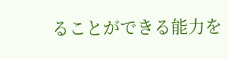ることができる能力を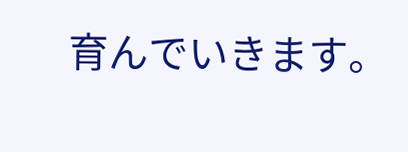育んでいきます。